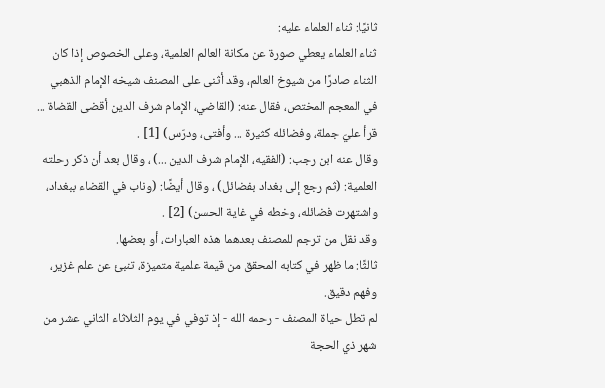ثانيًا: ثناء العلماء عليه:
ثناء العلماء يعطي صورة عن مكانة العالم العلمية، وعلى الخصوص إذا كان الثناء صادرًا من شيوخ العالم، وقد أثنى على المصنف شيخه الإمام الذهبي في المعجم المختص، فقال عنه: (القاضي، الإمام شرف الدين أقضى القضاة ... قرأ عليّ جملة، وفضائله كثيرة ... وأفتى، ودرّس) [1] .
وقال عنه ابن رجب: (الفقيه، الإمام شرف الدين ...) ، وقال بعد أن ذكر رحلته العلمية: (ثم رجع إلى بغداد بفضائل) ، وقال أيضًا: (وناب في القضاء ببغداد، واشتهرت فضائله، وخطه في غاية الحسن) [2] .
وقد نقل من ترجم للمصنف بعدهما هذه العبارات، أو بعضها.
ثالثًا: ما ظهر في كتابه المحقق من قيمة علمية متميزة، تنبئ عن علم غزير، وفهم دقيق.
لم تطل حياة المصنف - رحمه الله - إذ توفي في يوم الثلاثاء الثاني عشر من شهر ذي الحجة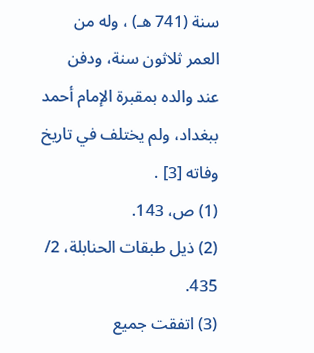سنة (741 هـ) ، وله من العمر ثلاثون سنة، ودفن عند والده بمقبرة الإمام أحمد ببغداد، ولم يختلف في تاريخ وفاته [3] .
(1) ص، 143.
(2) ذيل طبقات الحنابلة، 2/ 435.
(3) اتفقت جميع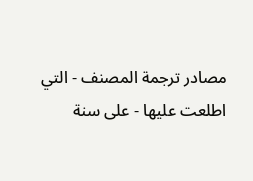مصادر ترجمة المصنف - التي اطلعت عليها - على سنة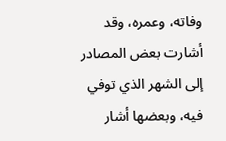وفاته، وعمره، وقد أشارت بعض المصادر إلى الشهر الذي توفي فيه، وبعضها أشار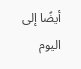أيضًا إلى اليوم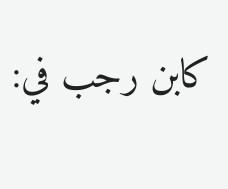كابن رجب في: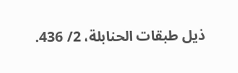ذيل طبقات الحنابلة، 2/ 436.